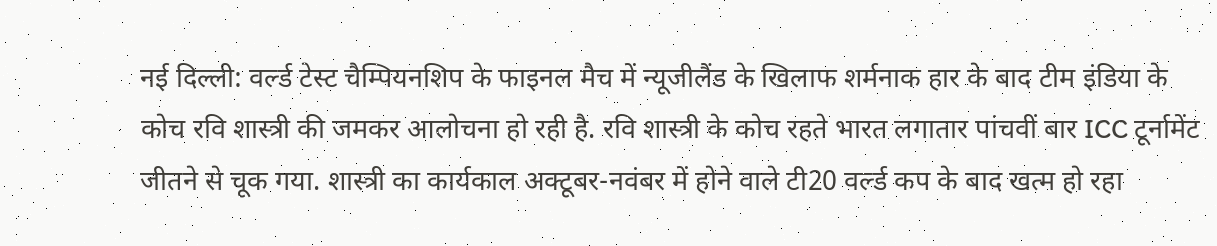नई दिल्ली: वर्ल्ड टेस्ट चैम्पियनशिप के फाइनल मैच में न्यूजीलैंड के खिलाफ शर्मनाक हार के बाद टीम इंडिया के कोच रवि शास्त्री की जमकर आलोचना हो रही है. रवि शास्त्री के कोच रहते भारत लगातार पांचवीं बार ICC टूर्नामेंट जीतने से चूक गया. शास्त्री का कार्यकाल अक्टूबर-नवंबर में होने वाले टी20 वर्ल्ड कप के बाद खत्म हो रहा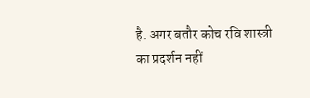है. अगर बतौर कोच रवि शास्त्री का प्रदर्शन नहीं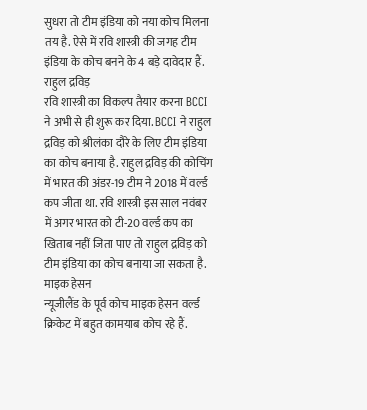सुधरा तो टीम इंडिया को नया कोच मिलना तय है. ऐसे में रवि शास्त्री की जगह टीम इंडिया के कोच बनने के 4 बड़े दावेदार हैं.
राहुल द्रविड़
रवि शास्त्री का विकल्प तैयार करना BCCI ने अभी से ही शुरू कर दिया. BCCI ने राहुल द्रविड़ को श्रीलंका दौरे के लिए टीम इंडिया का कोच बनाया है. राहुल द्रविड़ की कोचिंग में भारत की अंडर-19 टीम ने 2018 में वर्ल्ड कप जीता था. रवि शास्त्री इस साल नवंबर में अगर भारत को टी-20 वर्ल्ड कप का खिताब नहीं जिता पाए तो राहुल द्रविड़ को टीम इंडिया का कोच बनाया जा सकता है.
माइक हेसन
न्यूजीलैंड के पूर्व कोच माइक हेसन वर्ल्ड क्रिकेट में बहुत कामयाब कोच रहे हैं.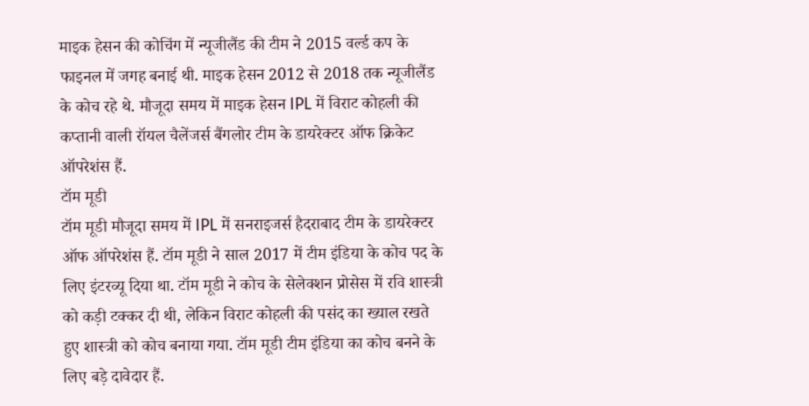माइक हेसन की कोचिंग में न्यूजीलैंड की टीम ने 2015 वर्ल्ड कप के फाइनल में जगह बनाई थी. माइक हेसन 2012 से 2018 तक न्यूजीलैंड के कोच रहे थे. मौजूदा समय में माइक हेसन IPL में विराट कोहली की कप्तानी वाली रॉयल चैलेंजर्स बैंगलोर टीम के डायरेक्टर ऑफ क्रिकेट ऑपरेशंस हैं.
टॉम मूडी
टॉम मूडी मौजूदा समय में IPL में सनराइजर्स हैदराबाद टीम के डायरेक्टर ऑफ ऑपरेशंस हैं. टॉम मूडी ने साल 2017 में टीम इंडिया के कोच पद के लिए इंटरव्यू दिया था. टॉम मूडी ने कोच के सेलेक्शन प्रोसेस में रवि शास्त्री को कड़ी टक्कर दी थी, लेकिन विराट कोहली की पसंद का ख्याल रखते हुए शास्त्री को कोच बनाया गया. टॉम मूडी टीम इंडिया का कोच बनने के लिए बड़े दावेदार हैं.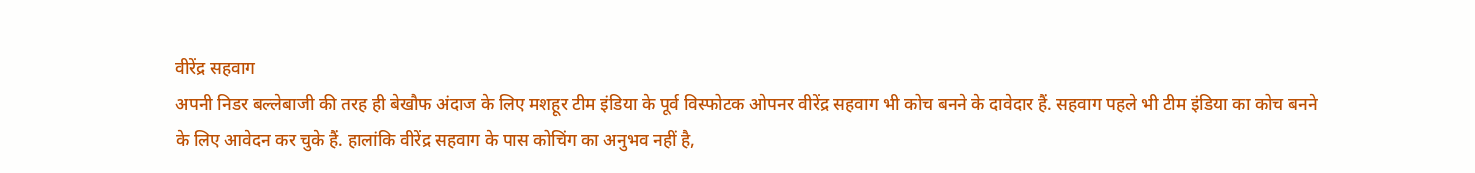वीरेंद्र सहवाग
अपनी निडर बल्लेबाजी की तरह ही बेखौफ अंदाज के लिए मशहूर टीम इंडिया के पूर्व विस्फोटक ओपनर वीरेंद्र सहवाग भी कोच बनने के दावेदार हैं. सहवाग पहले भी टीम इंडिया का कोच बनने के लिए आवेदन कर चुके हैं. हालांकि वीरेंद्र सहवाग के पास कोचिंग का अनुभव नहीं है,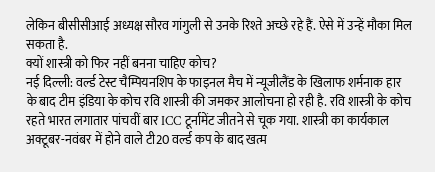लेकिन बीसीसीआई अध्यक्ष सौरव गांगुली से उनके रिश्ते अच्छे रहे हैं. ऐसे में उन्हें मौका मिल सकता है.
क्यों शास्त्री को फिर नहीं बनना चाहिए कोच?
नई दिल्ली: वर्ल्ड टेस्ट चैम्पियनशिप के फाइनल मैच में न्यूजीलैंड के खिलाफ शर्मनाक हार के बाद टीम इंडिया के कोच रवि शास्त्री की जमकर आलोचना हो रही है. रवि शास्त्री के कोच रहते भारत लगातार पांचवीं बार ICC टूर्नामेंट जीतने से चूक गया. शास्त्री का कार्यकाल अक्टूबर-नवंबर में होने वाले टी20 वर्ल्ड कप के बाद खत्म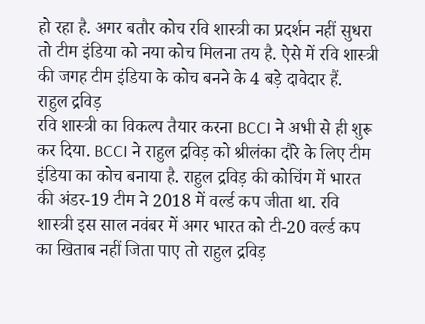हो रहा है. अगर बतौर कोच रवि शास्त्री का प्रदर्शन नहीं सुधरा तो टीम इंडिया को नया कोच मिलना तय है. ऐसे में रवि शास्त्री की जगह टीम इंडिया के कोच बनने के 4 बड़े दावेदार हैं.
राहुल द्रविड़
रवि शास्त्री का विकल्प तैयार करना BCCI ने अभी से ही शुरू कर दिया. BCCI ने राहुल द्रविड़ को श्रीलंका दौरे के लिए टीम इंडिया का कोच बनाया है. राहुल द्रविड़ की कोचिंग में भारत की अंडर-19 टीम ने 2018 में वर्ल्ड कप जीता था. रवि शास्त्री इस साल नवंबर में अगर भारत को टी-20 वर्ल्ड कप का खिताब नहीं जिता पाए तो राहुल द्रविड़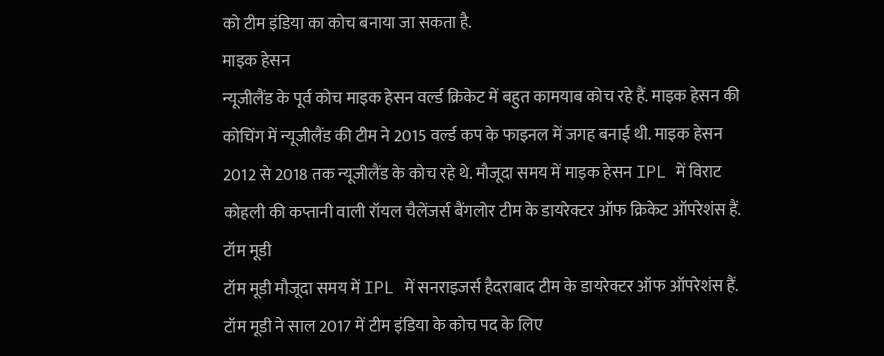को टीम इंडिया का कोच बनाया जा सकता है.
माइक हेसन
न्यूजीलैंड के पूर्व कोच माइक हेसन वर्ल्ड क्रिकेट में बहुत कामयाब कोच रहे हैं. माइक हेसन की कोचिंग में न्यूजीलैंड की टीम ने 2015 वर्ल्ड कप के फाइनल में जगह बनाई थी. माइक हेसन 2012 से 2018 तक न्यूजीलैंड के कोच रहे थे. मौजूदा समय में माइक हेसन IPL में विराट कोहली की कप्तानी वाली रॉयल चैलेंजर्स बैंगलोर टीम के डायरेक्टर ऑफ क्रिकेट ऑपरेशंस हैं.
टॉम मूडी
टॉम मूडी मौजूदा समय में IPL में सनराइजर्स हैदराबाद टीम के डायरेक्टर ऑफ ऑपरेशंस हैं. टॉम मूडी ने साल 2017 में टीम इंडिया के कोच पद के लिए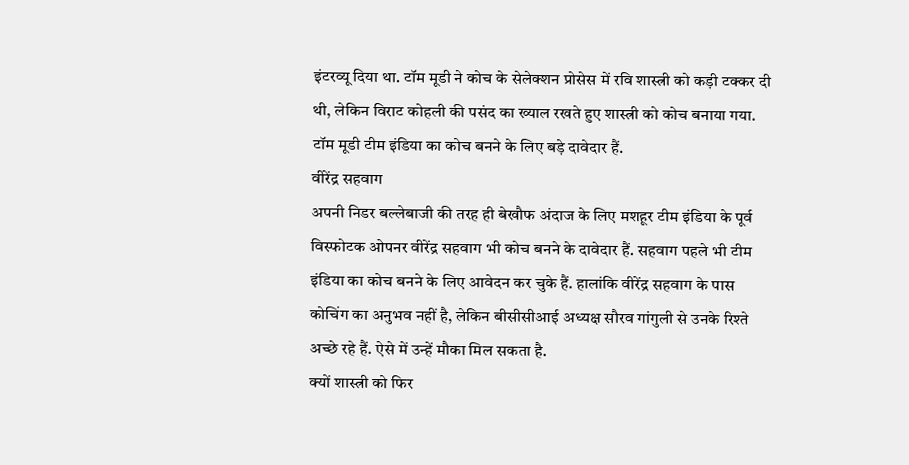इंटरव्यू दिया था. टॉम मूडी ने कोच के सेलेक्शन प्रोसेस में रवि शास्त्री को कड़ी टक्कर दी थी, लेकिन विराट कोहली की पसंद का ख्याल रखते हुए शास्त्री को कोच बनाया गया. टॉम मूडी टीम इंडिया का कोच बनने के लिए बड़े दावेदार हैं.
वीरेंद्र सहवाग
अपनी निडर बल्लेबाजी की तरह ही बेखौफ अंदाज के लिए मशहूर टीम इंडिया के पूर्व विस्फोटक ओपनर वीरेंद्र सहवाग भी कोच बनने के दावेदार हैं. सहवाग पहले भी टीम इंडिया का कोच बनने के लिए आवेदन कर चुके हैं. हालांकि वीरेंद्र सहवाग के पास कोचिंग का अनुभव नहीं है, लेकिन बीसीसीआई अध्यक्ष सौरव गांगुली से उनके रिश्ते अच्छे रहे हैं. ऐसे में उन्हें मौका मिल सकता है.
क्यों शास्त्री को फिर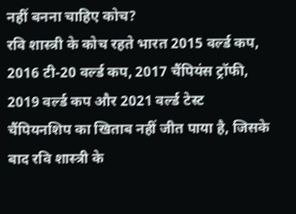नहीं बनना चाहिए कोच?
रवि शास्त्री के कोच रहते भारत 2015 वर्ल्ड कप, 2016 टी-20 वर्ल्ड कप, 2017 चैंपियंस ट्रॉफी, 2019 वर्ल्ड कप और 2021 वर्ल्ड टेस्ट चैंपियनशिप का खिताब नहीं जीत पाया है, जिसके बाद रवि शास्त्री के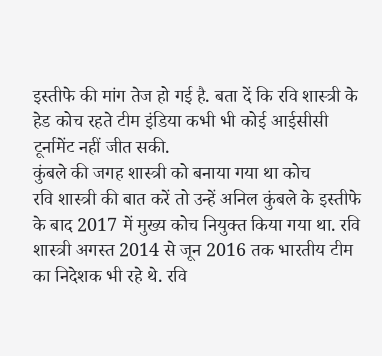इस्तीफे की मांग तेज हो गई है. बता दें कि रवि शास्त्री के हेड कोच रहते टीम इंडिया कभी भी कोई आईसीसी टूर्नामेंट नहीं जीत सकी.
कुंबले की जगह शास्त्री को बनाया गया था कोच
रवि शास्त्री की बात करें तो उन्हें अनिल कुंबले के इस्तीफे के बाद 2017 में मुख्य कोच नियुक्त किया गया था. रवि शास्त्री अगस्त 2014 से जून 2016 तक भारतीय टीम का निदेशक भी रहे थे. रवि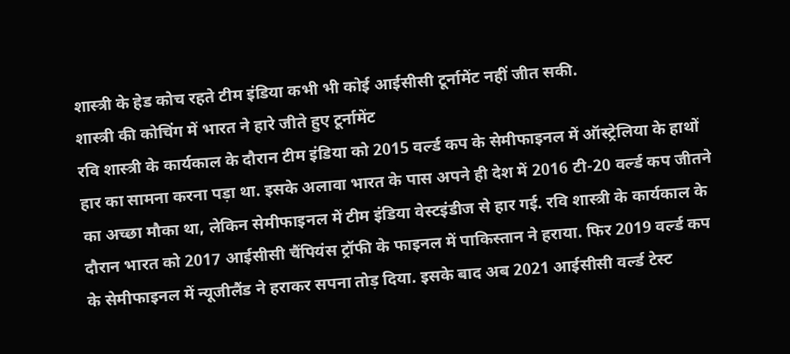शास्त्री के हेड कोच रहते टीम इंडिया कभी भी कोई आईसीसी टूर्नामेंट नहीं जीत सकी.
शास्त्री की कोचिंग में भारत ने हारे जीते हुए टूर्नामेंट
रवि शास्त्री के कार्यकाल के दौरान टीम इंडिया को 2015 वर्ल्ड कप के सेमीफाइनल में ऑस्ट्रेलिया के हाथों हार का सामना करना पड़ा था. इसके अलावा भारत के पास अपने ही देश में 2016 टी-20 वर्ल्ड कप जीतने का अच्छा मौका था, लेकिन सेमीफाइनल में टीम इंडिया वेस्टइंडीज से हार गई. रवि शास्त्री के कार्यकाल के दौरान भारत को 2017 आईसीसी चैंपियंस ट्रॉफी के फाइनल में पाकिस्तान ने हराया. फिर 2019 वर्ल्ड कप के सेमीफाइनल में न्यूजीलैंड ने हराकर सपना तोड़ दिया. इसके बाद अब 2021 आईसीसी वर्ल्ड टेस्ट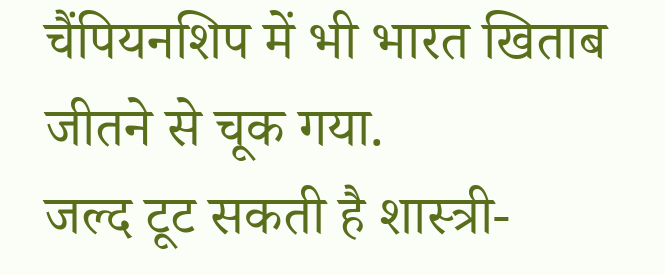चैंपियनशिप में भी भारत खिताब जीतने से चूक गया.
जल्द टूट सकती है शास्त्री-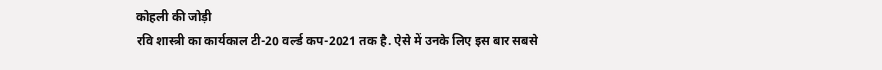कोहली की जोड़ी
रवि शास्त्री का कार्यकाल टी-20 वर्ल्ड कप-2021 तक है. ऐसे में उनके लिए इस बार सबसे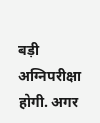बड़ी अग्निपरीक्षा होगी. अगर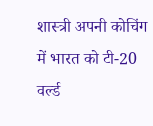शास्त्री अपनी कोचिंग में भारत को टी-20 वर्ल्ड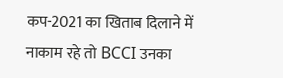कप-2021 का खिताब दिलाने में नाकाम रहे तो BCCI उनका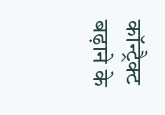कॉन्ट्रैक्ट बढ़ाने के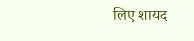लिए शायद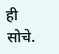ही सोचे.